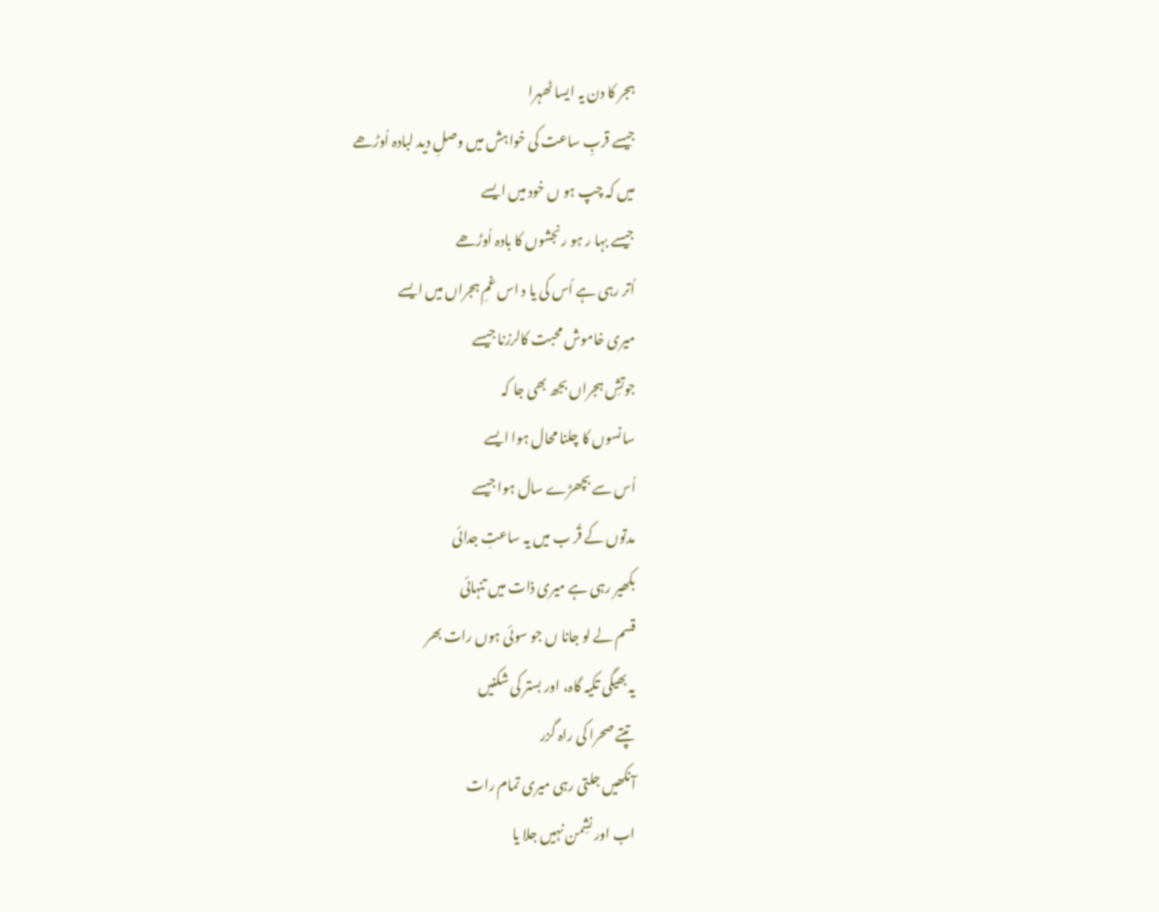ہجر کا دن یہ ایسا ٹھہرا
جیسے قربِ ساعت کی خواہش میں وصلِ دید لبادہ اُوڑھے
میں کہ چپ ہو ں خود میں ایسے
جیسے بہا ر ہو رنجشوں کا بادہ اُوڑھے
اُتر رہی ہے اُس کی یا د اس غمِ ہجراں میں ایسے
میری خاموش محبت کالرزنا جیسے
جوتشِ ہجراں بجھ بھی جا کہ
سانسوں کا چلنا محال ہوا ایسے
اُس سے بچھڑے سال ہوا جیسے
مدتوں کے قُر ب میں یہ ساعتِ جدائی
بکھیر رہی ہے میری ذات میں تنہائی
قسم لے لو جانا ں جو سوئی ہوں رات بھر
یہ بھیگی تکیہ گاہ، اور بستر کی شکنیں
تپتے صحرا کی راہ گزر
آنکھیں جلتی رہی میری تمام رات
اب اور نشِمن نہیں جلا یا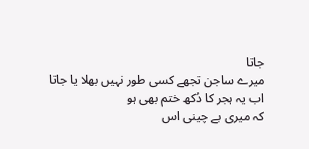جاتا
میرے ساجن تجھے کسی طور نہیں بھلا یا جاتا
اب یہ ہجر کا دُکھ ختم بھی ہو
کہ میری بے چینی اس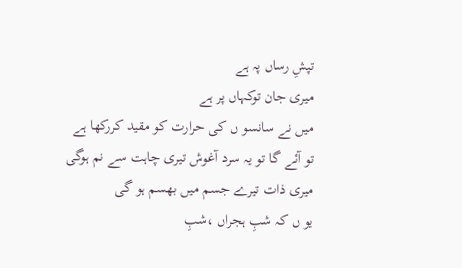تپشِ رساں پہ ہے
میری جان توکہاں پر ہے
میں نے سانسو ں کی حرارت کو مقید کررکھا ہے
تو آئے گا تو یہ سرد آغوش تیری چاہت سے نم ہوگی
میری ذات تیرے جسم میں بھسم ہو گی
یو ں کہ شبِ ہجراں ،شبِ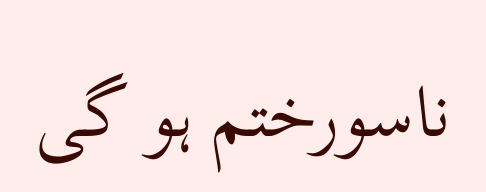ناسورختم ہو گی